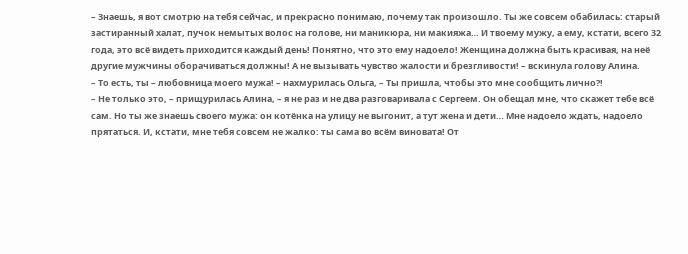– Знаешь, я вот смотрю на тебя сейчас, и прекрасно понимаю, почему так произошло. Ты же совсем обабилась: старый застиранный халат, пучок немытых волос на голове, ни маникюра, ни макияжа… И твоему мужу, а ему, кстати, всего 32 года, это всё видеть приходится каждый день! Понятно, что это ему надоело! Женщина должна быть красивая, на неё другие мужчины оборачиваться должны! А не вызывать чувство жалости и брезгливости! – вскинула голову Алина.
– То есть, ты – любовница моего мужа! – нахмурилась Ольга, – Ты пришла, чтобы это мне сообщить лично?!
– Не только это, – прищурилась Алина, – я не раз и не два разговаривала с Сергеем. Он обещал мне, что скажет тебе всё сам. Но ты же знаешь своего мужа: он котёнка на улицу не выгонит, а тут жена и дети… Мне надоело ждать, надоело прятаться. И, кстати, мне тебя совсем не жалко: ты сама во всём виновата! От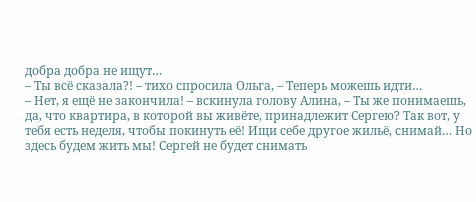добра добра не ищут…
– Ты всё сказала?! – тихо спросила Ольга, – Теперь можешь идти…
– Нет, я ещё не закончила! – вскинула голову Алина, – Ты же понимаешь, да, что квартира, в которой вы живёте, принадлежит Сергею? Так вот, у тебя есть неделя, чтобы покинуть её! Ищи себе другое жильё, снимай… Но здесь будем жить мы! Сергей не будет снимать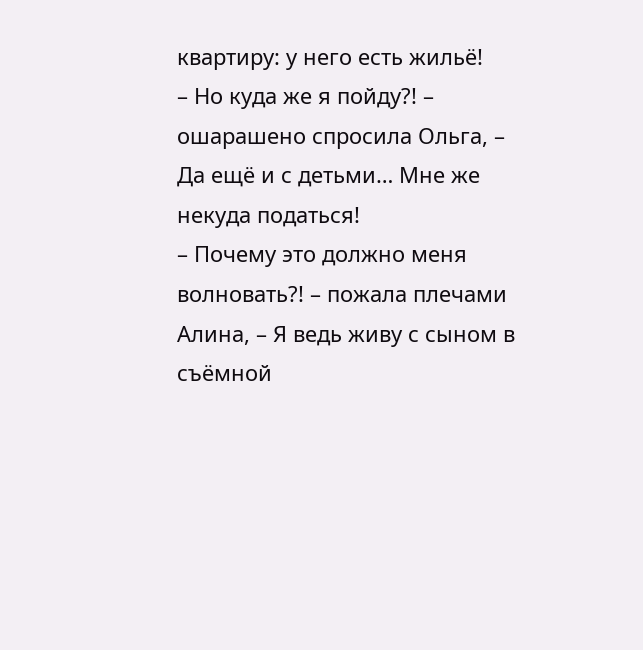квартиру: у него есть жильё!
– Но куда же я пойду?! – ошарашено спросила Ольга, – Да ещё и с детьми… Мне же некуда податься!
– Почему это должно меня волновать?! – пожала плечами Алина, – Я ведь живу с сыном в съёмной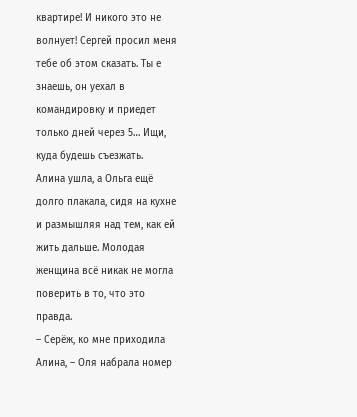квартире! И никого это не волнует! Сергей просил меня тебе об этом сказать. Ты е знаешь, он уехал в командировку и приедет только дней через 5… Ищи, куда будешь съезжать.
Алина ушла, а Ольга ещё долго плакала, сидя на кухне и размышляя над тем, как ей жить дальше. Молодая женщина всё никак не могла поверить в то, что это правда.
– Серёж, ко мне приходила Алина, – Оля набрала номер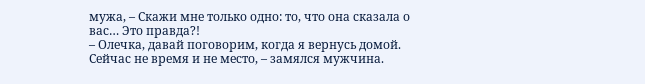мужа, – Скажи мне только одно: то, что она сказала о вас… Это правда?!
– Олечка, давай поговорим, когда я вернусь домой. Сейчас не время и не место, – замялся мужчина.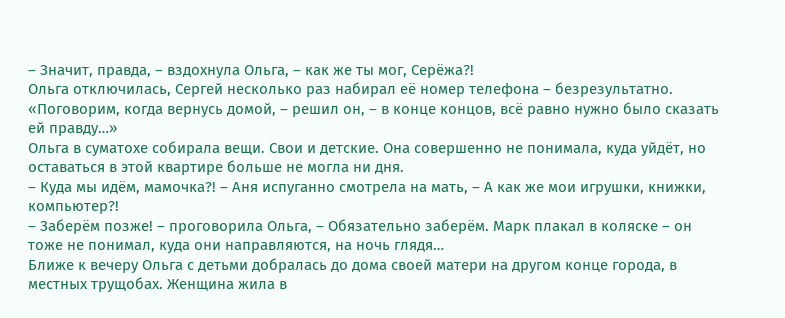– Значит, правда, – вздохнула Ольга, – как же ты мог, Серёжа?!
Ольга отключилась, Сергей несколько раз набирал её номер телефона – безрезультатно. «Поговорим, когда вернусь домой, – решил он, – в конце концов, всё равно нужно было сказать ей правду…»
Ольга в суматохе собирала вещи. Свои и детские. Она совершенно не понимала, куда уйдёт, но оставаться в этой квартире больше не могла ни дня.
– Куда мы идём, мамочка?! – Аня испуганно смотрела на мать, – А как же мои игрушки, книжки, компьютер?!
– Заберём позже! – проговорила Ольга, – Обязательно заберём. Марк плакал в коляске – он тоже не понимал, куда они направляются, на ночь глядя…
Ближе к вечеру Ольга с детьми добралась до дома своей матери на другом конце города, в местных трущобах. Женщина жила в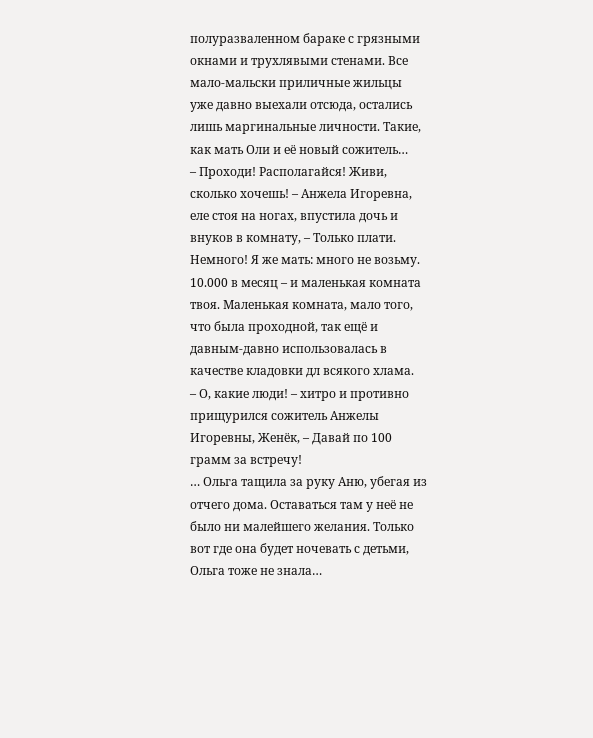полуразваленном бараке с грязными окнами и трухлявыми стенами. Все мало-мальски приличные жильцы уже давно выехали отсюда, остались лишь маргинальные личности. Такие, как мать Оли и её новый сожитель…
– Проходи! Располагайся! Живи, сколько хочешь! – Анжела Игоревна, еле стоя на ногах, впустила дочь и внуков в комнату, – Только плати. Немного! Я же мать: много не возьму. 10.000 в месяц – и маленькая комната твоя. Маленькая комната, мало того, что была проходной, так ещё и давным-давно использовалась в качестве кладовки дл всякого хлама.
– О, какие люди! – хитро и противно прищурился сожитель Анжелы Игоревны, Женёк, – Давай по 100 грамм за встречу!
… Ольга тащила за руку Аню, убегая из отчего дома. Оставаться там у неё не было ни малейшего желания. Только вот где она будет ночевать с детьми, Ольга тоже не знала…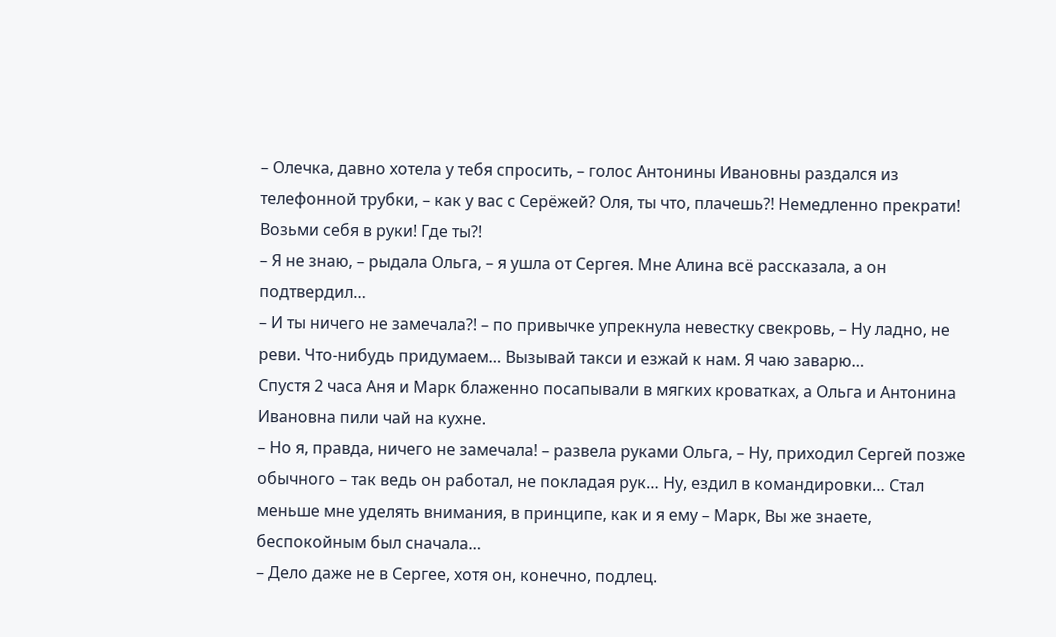– Олечка, давно хотела у тебя спросить, – голос Антонины Ивановны раздался из телефонной трубки, – как у вас с Серёжей? Оля, ты что, плачешь?! Немедленно прекрати! Возьми себя в руки! Где ты?!
– Я не знаю, – рыдала Ольга, – я ушла от Сергея. Мне Алина всё рассказала, а он подтвердил…
– И ты ничего не замечала?! – по привычке упрекнула невестку свекровь, – Ну ладно, не реви. Что-нибудь придумаем… Вызывай такси и езжай к нам. Я чаю заварю…
Спустя 2 часа Аня и Марк блаженно посапывали в мягких кроватках, а Ольга и Антонина Ивановна пили чай на кухне.
– Но я, правда, ничего не замечала! – развела руками Ольга, – Ну, приходил Сергей позже обычного – так ведь он работал, не покладая рук… Ну, ездил в командировки… Стал меньше мне уделять внимания, в принципе, как и я ему – Марк, Вы же знаете, беспокойным был сначала…
– Дело даже не в Сергее, хотя он, конечно, подлец.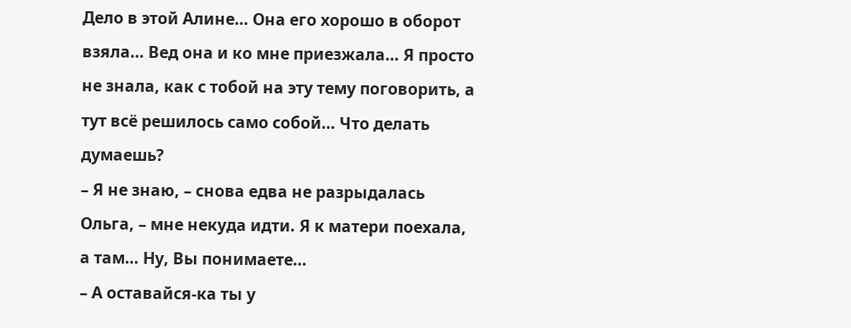Дело в этой Алине… Она его хорошо в оборот взяла… Вед она и ко мне приезжала… Я просто не знала, как с тобой на эту тему поговорить, а тут всё решилось само собой… Что делать думаешь?
– Я не знаю, – снова едва не разрыдалась Ольга, – мне некуда идти. Я к матери поехала, а там… Ну, Вы понимаете…
– А оставайся-ка ты у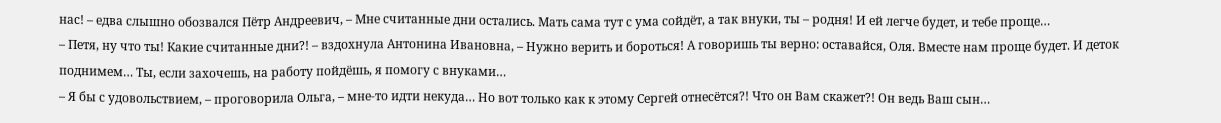нас! – едва слышно обозвался Пётр Андреевич, – Мне считанные дни остались. Мать сама тут с ума сойдёт, а так внуки, ты – родня! И ей легче будет, и тебе проще…
– Петя, ну что ты! Какие считанные дни?! – вздохнула Антонина Ивановна, – Нужно верить и бороться! А говоришь ты верно: оставайся, Оля. Вместе нам проще будет. И деток поднимем… Ты, если захочешь, на работу пойдёшь, я помогу с внуками…
– Я бы с удовольствием, – проговорила Ольга, – мне-то идти некуда… Но вот только как к этому Сергей отнесётся?! Что он Вам скажет?! Он ведь Ваш сын…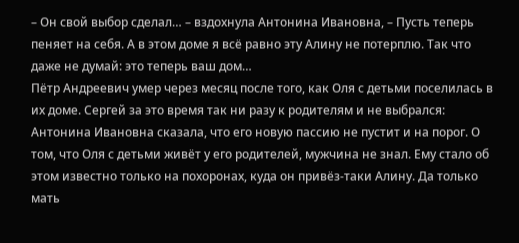– Он свой выбор сделал… – вздохнула Антонина Ивановна, – Пусть теперь пеняет на себя. А в этом доме я всё равно эту Алину не потерплю. Так что даже не думай: это теперь ваш дом…
Пётр Андреевич умер через месяц после того, как Оля с детьми поселилась в их доме. Сергей за это время так ни разу к родителям и не выбрался: Антонина Ивановна сказала, что его новую пассию не пустит и на порог. О том, что Оля с детьми живёт у его родителей, мужчина не знал. Ему стало об этом известно только на похоронах, куда он привёз-таки Алину. Да только мать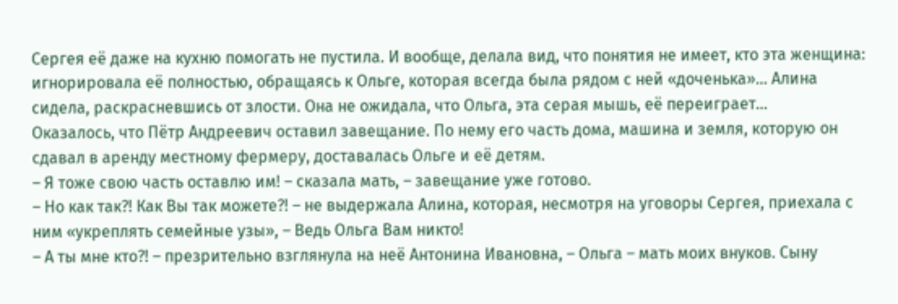Сергея её даже на кухню помогать не пустила. И вообще, делала вид, что понятия не имеет, кто эта женщина: игнорировала её полностью, обращаясь к Ольге, которая всегда была рядом с ней «доченька»… Алина сидела, раскрасневшись от злости. Она не ожидала, что Ольга, эта серая мышь, её переиграет…
Оказалось, что Пётр Андреевич оставил завещание. По нему его часть дома, машина и земля, которую он сдавал в аренду местному фермеру, доставалась Ольге и её детям.
– Я тоже свою часть оставлю им! – сказала мать, – завещание уже готово.
– Но как так?! Как Вы так можете?! – не выдержала Алина, которая, несмотря на уговоры Сергея, приехала с ним «укреплять семейные узы», – Ведь Ольга Вам никто!
– А ты мне кто?! – презрительно взглянула на неё Антонина Ивановна, – Ольга – мать моих внуков. Сыну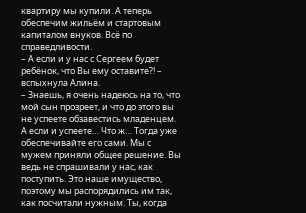квартиру мы купили. А теперь обеспечим жильём и стартовым капиталом внуков. Всё по справедливости.
– А если и у нас с Сергеем будет ребёнок, что Вы ему оставите?! – вспыхнула Алина.
– Знаешь, я очень надеюсь на то, что мой сын прозреет, и что до этого вы не успеете обзавестись младенцем. А если и успеете… Что ж… Тогда уже обеспечивайте его сами. Мы с мужем приняли общее решение. Вы ведь не спрашивали у нас, как поступить. Это наше имущество, поэтому мы распорядились им так, как посчитали нужным. Ты, когда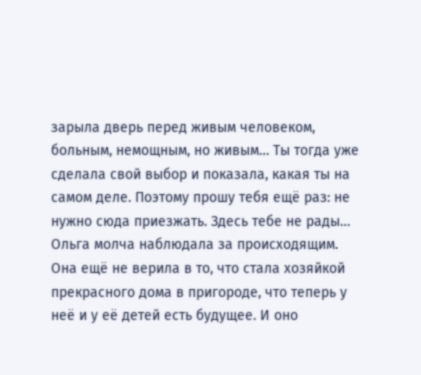зарыла дверь перед живым человеком, больным, немощным, но живым… Ты тогда уже сделала свой выбор и показала, какая ты на самом деле. Поэтому прошу тебя ещё раз: не нужно сюда приезжать. Здесь тебе не рады…
Ольга молча наблюдала за происходящим. Она ещё не верила в то, что стала хозяйкой прекрасного дома в пригороде, что теперь у неё и у её детей есть будущее. И оно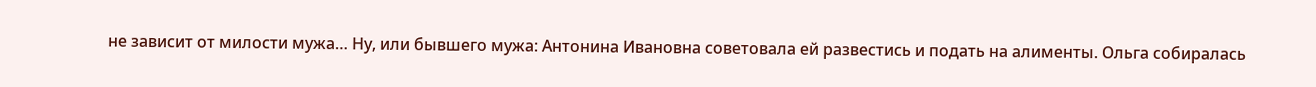не зависит от милости мужа… Ну, или бывшего мужа: Антонина Ивановна советовала ей развестись и подать на алименты. Ольга собиралась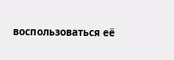воспользоваться её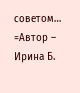советом…
=Автор – Ирина Б.